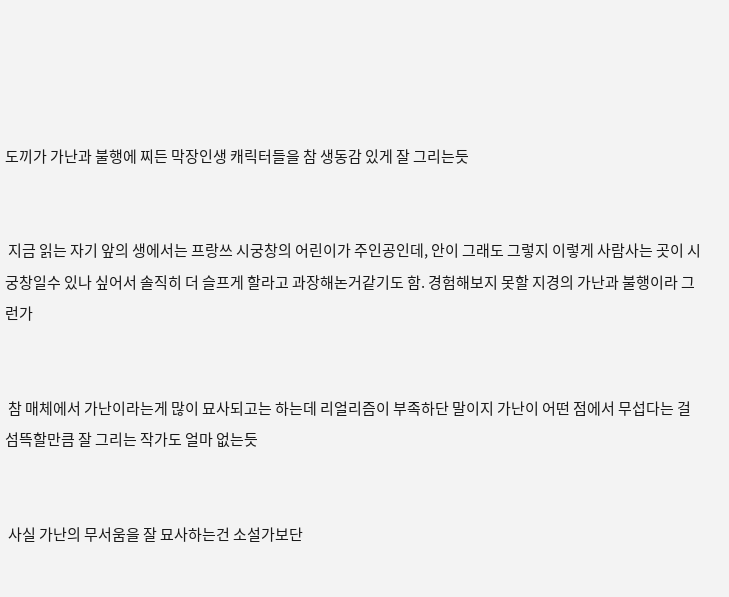도끼가 가난과 불행에 찌든 막장인생 캐릭터들을 참 생동감 있게 잘 그리는듯


 지금 읽는 자기 앞의 생에서는 프랑쓰 시궁창의 어린이가 주인공인데, 안이 그래도 그렇지 이렇게 사람사는 곳이 시궁창일수 있나 싶어서 솔직히 더 슬프게 할라고 과장해논거같기도 함. 경험해보지 못할 지경의 가난과 불행이라 그런가


 참 매체에서 가난이라는게 많이 묘사되고는 하는데 리얼리즘이 부족하단 말이지 가난이 어떤 점에서 무섭다는 걸 섬뜩할만큼 잘 그리는 작가도 얼마 없는듯


 사실 가난의 무서움을 잘 묘사하는건 소설가보단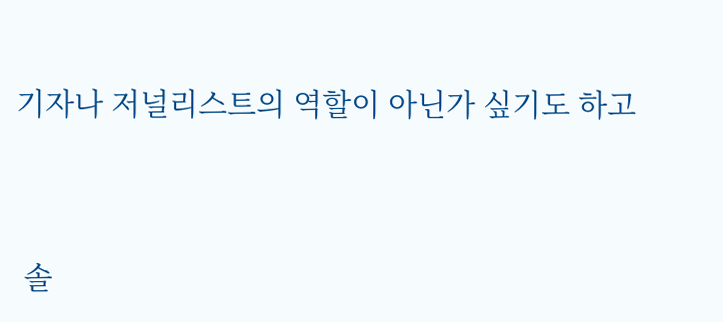기자나 저널리스트의 역할이 아닌가 싶기도 하고


 솔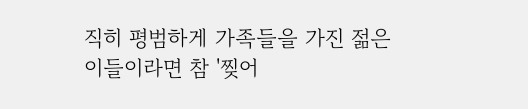직히 평범하게 가족들을 가진 젊은이들이라면 참 '찢어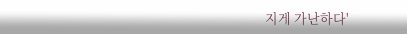지게 가난하다'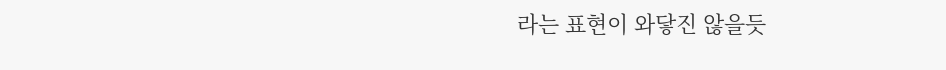라는 표현이 와닿진 않을듯